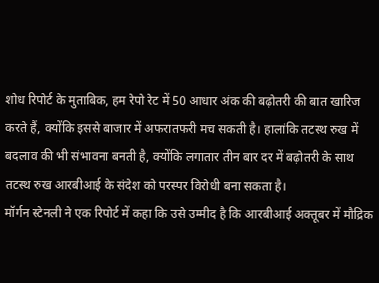शोध रिपोर्ट के मुताबिक, हम रेपो रेट में 50 आधार अंक की बढ़ोतरी की बात खारिज करते हैं, क्योंकि इससे बाजार में अफरातफरी मच सकती है। हालांकि तटस्थ रुख में बदलाव की भी संभावना बनती है, क्योंकि लगातार तीन बार दर में बढ़ोतरी के साथ तटस्थ रुख आरबीआई के संदेश को परस्पर विरोधी बना सकता है।
मॉर्गन स्टेनली ने एक रिपोर्ट में कहा कि उसे उम्मीद है कि आरबीआई अक्तूबर में मौद्रिक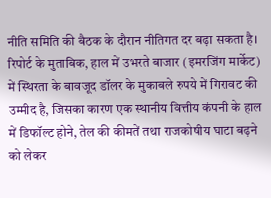नीति समिति की बैठक के दौरान नीतिगत दर बढ़ा सकता है। रिपोर्ट के मुताबिक, हाल में उभरते बाजार (इमरजिंग मार्केट) में स्थिरता के बावजूद डॉलर के मुकाबले रुपये में गिरावट की उम्मीद है, जिसका कारण एक स्थानीय वित्तीय कंपनी के हाल में डिफॉल्ट होने, तेल की कीमतें तथा राजकोषीय घाटा बढ़ने को लेकर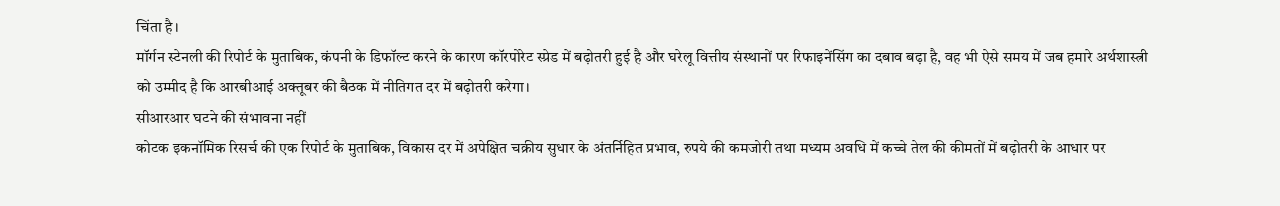चिंता है।
मॉर्गन स्टेनली की रिपोर्ट के मुताबिक, कंपनी के डिफॉल्ट करने के कारण कॉरपोरेट स्प्रेड में बढ़ोतरी हुई है और घरेलू वित्तीय संस्थानों पर रिफाइनेंसिंग का दबाव बढ़ा है, वह भी ऐसे समय में जब हमारे अर्थशास्त्री को उम्मीद है कि आरबीआई अक्तूबर की बैठक में नीतिगत दर में बढ़ोतरी करेगा।
सीआरआर घटने की संभावना नहीं
कोटक इकनॉमिक रिसर्च की एक रिपोर्ट के मुताबिक, विकास दर में अपेक्षित चक्रीय सुधार के अंतर्निहित प्रभाव, रुपये की कमजोरी तथा मध्यम अवधि में कच्चे तेल की कीमतों में बढ़ोतरी के आधार पर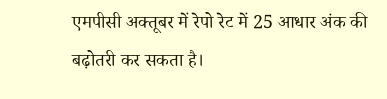एमपीसी अक्तूबर में रेपो रेट में 25 आधार अंक की बढ़ोतरी कर सकता है।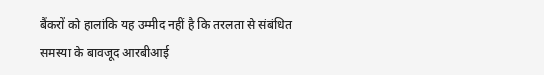बैंकरों को हालांकि यह उम्मीद नहीं है कि तरलता से संबंधित समस्या के बावजूद आरबीआई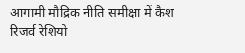आगामी मौद्रिक नीति समीक्षा में कैश रिजर्व रेशियो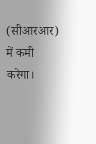(सीआरआर) में कमी करेगा।